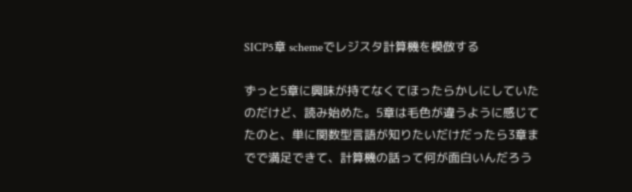SICP5章 schemeでレジスタ計算機を模倣する

ずっと5章に興味が持てなくてほったらかしにしていたのだけど、読み始めた。5章は毛色が違うように感じてたのと、単に関数型言語が知りたいだけだったら3章までで満足できて、計算機の話って何が面白いんだろう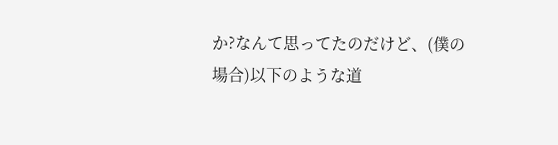か?なんて思ってたのだけど、(僕の場合)以下のような道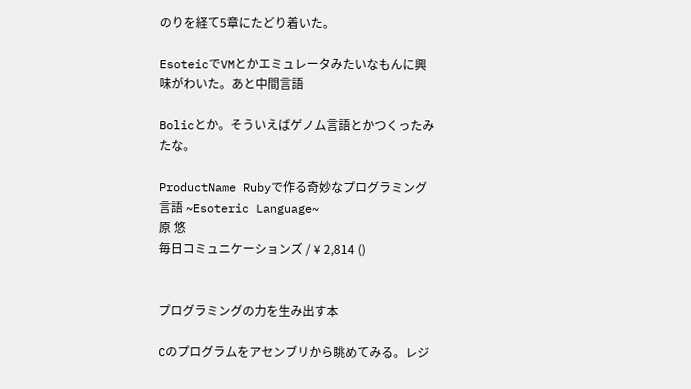のりを経て5章にたどり着いた。

EsoteicでVMとかエミュレータみたいなもんに興味がわいた。あと中間言語

Bolicとか。そういえばゲノム言語とかつくったみたな。

ProductName Rubyで作る奇妙なプログラミング言語 ~Esoteric Language~
原 悠
毎日コミュニケーションズ / ¥ 2,814 ()


プログラミングの力を生み出す本

Cのプログラムをアセンブリから眺めてみる。レジ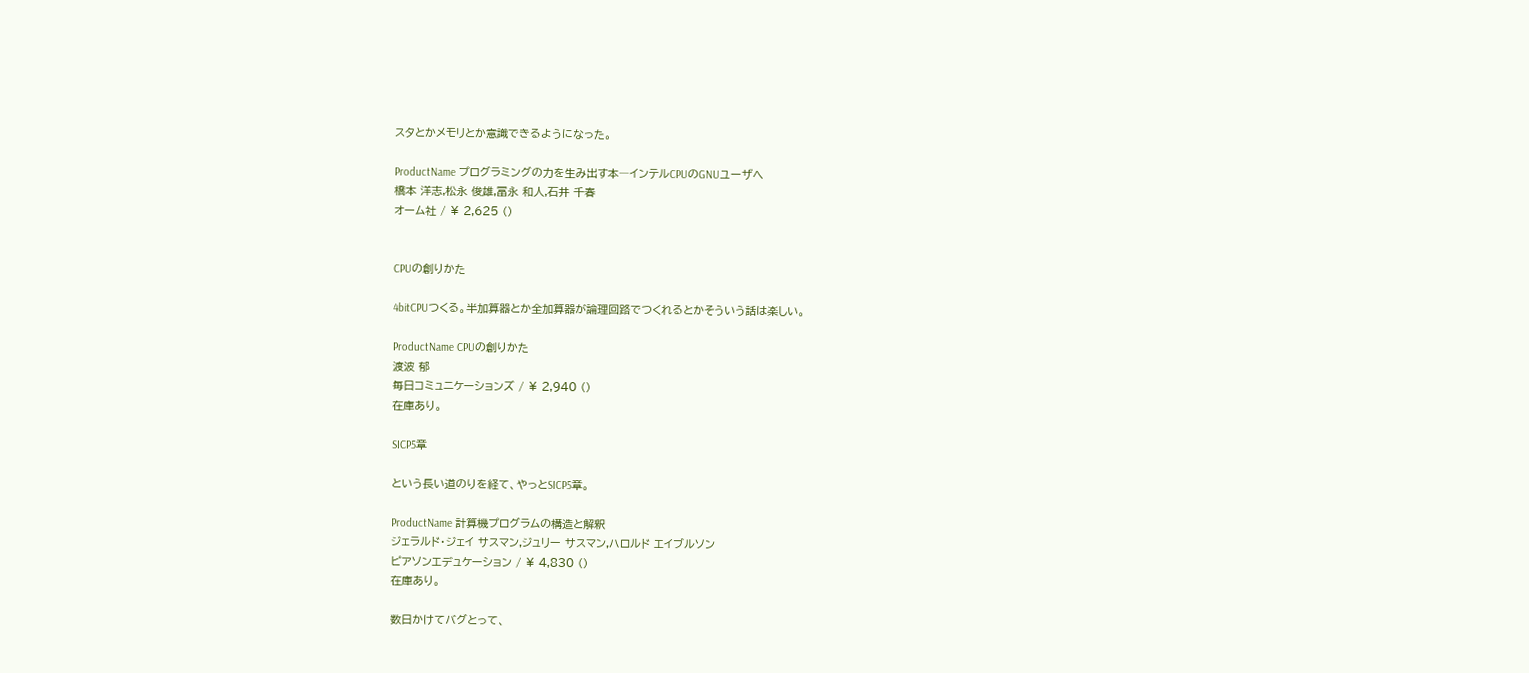スタとかメモリとか意識できるようになった。

ProductName プログラミングの力を生み出す本―インテルCPUのGNUユーザへ
橋本 洋志,松永 俊雄,冨永 和人,石井 千春
オーム社 / ¥ 2,625 ()


CPUの創りかた

4bitCPUつくる。半加算器とか全加算器が論理回路でつくれるとかそういう話は楽しい。

ProductName CPUの創りかた
渡波 郁
毎日コミュニケーションズ / ¥ 2,940 ()
在庫あり。

SICP5章

という長い道のりを経て、やっとSICP5章。

ProductName 計算機プログラムの構造と解釈
ジェラルド・ジェイ サスマン,ジュリー サスマン,ハロルド エイブルソン
ピアソンエデュケーション / ¥ 4,830 ()
在庫あり。

数日かけてバグとって、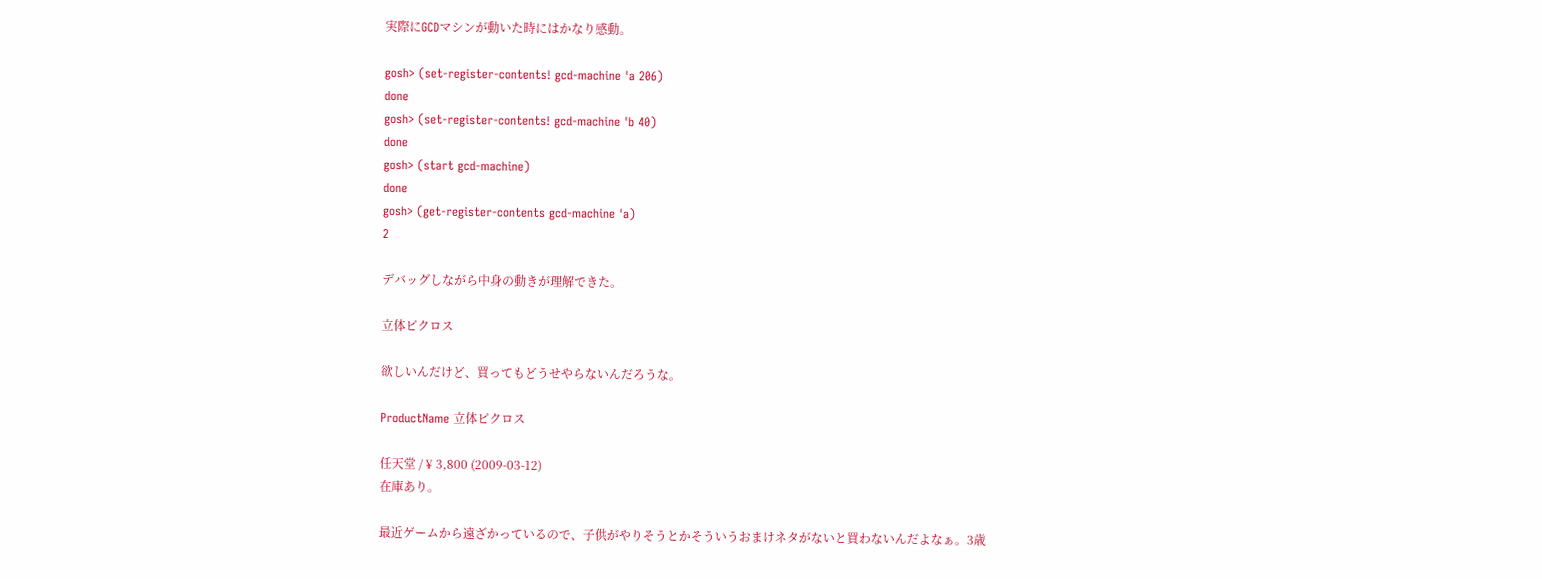実際にGCDマシンが動いた時にはかなり感動。

gosh> (set-register-contents! gcd-machine 'a 206)
done
gosh> (set-register-contents! gcd-machine 'b 40)
done
gosh> (start gcd-machine)
done
gosh> (get-register-contents gcd-machine 'a)
2

デバッグしながら中身の動きが理解できた。

立体ピクロス

欲しいんだけど、買ってもどうせやらないんだろうな。

ProductName 立体ピクロス

任天堂 / ¥ 3,800 (2009-03-12)
在庫あり。

最近ゲームから遠ざかっているので、子供がやりそうとかそういうおまけネタがないと買わないんだよなぁ。3歳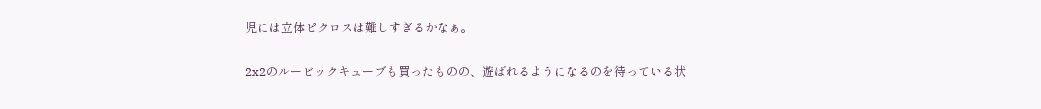児には立体ピクロスは難しすぎるかなぁ。

2x2のルービックキューブも買ったものの、遊ばれるようになるのを待っている状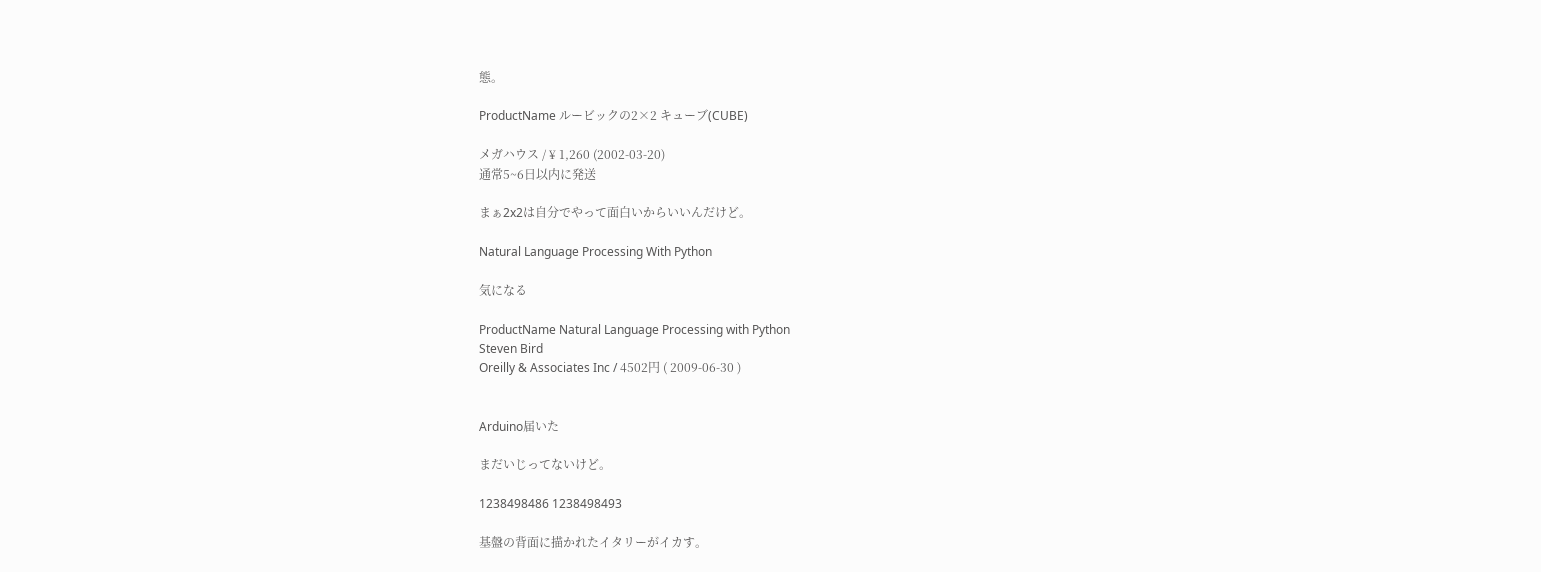態。

ProductName ルービックの2×2 キューブ(CUBE)

メガハウス / ¥ 1,260 (2002-03-20)
通常5~6日以内に発送

まぁ2x2は自分でやって面白いからいいんだけど。

Natural Language Processing With Python

気になる

ProductName Natural Language Processing with Python
Steven Bird
Oreilly & Associates Inc / 4502円 ( 2009-06-30 )


Arduino届いた

まだいじってないけど。

1238498486 1238498493

基盤の背面に描かれたイタリーがイカす。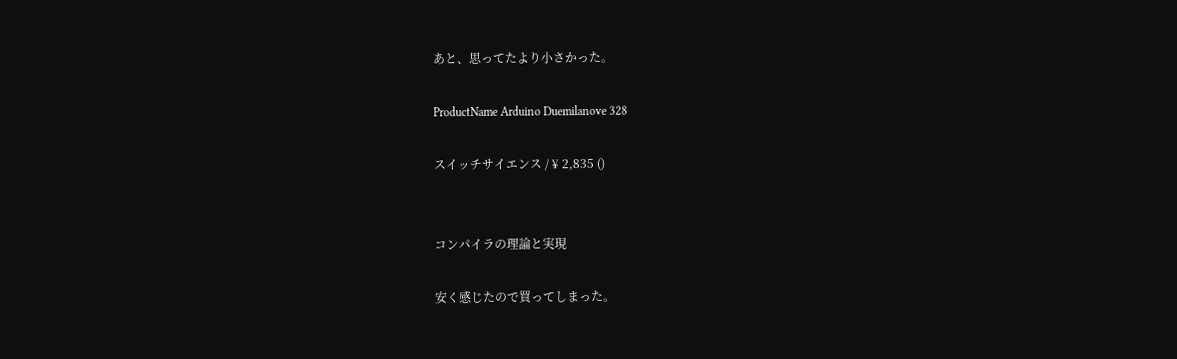あと、思ってたより小さかった。

ProductName Arduino Duemilanove 328

スイッチサイエンス / ¥ 2,835 ()


コンパイラの理論と実現

安く感じたので買ってしまった。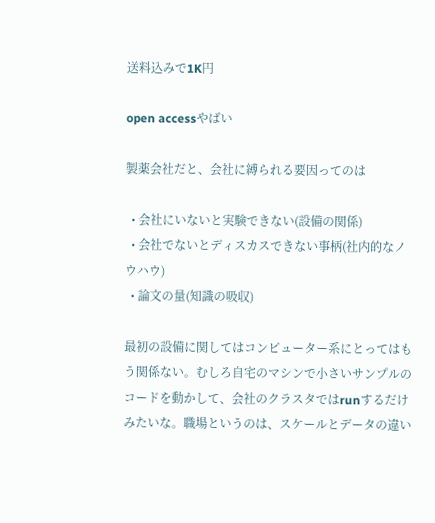送料込みで1K円

open accessやばい

製薬会社だと、会社に縛られる要因ってのは

  • 会社にいないと実験できない(設備の関係)
  • 会社でないとディスカスできない事柄(社内的なノウハウ)
  • 論文の量(知識の吸収)

最初の設備に関してはコンピューター系にとってはもう関係ない。むしろ自宅のマシンで小さいサンプルのコードを動かして、会社のクラスタではrunするだけみたいな。職場というのは、スケールとデータの違い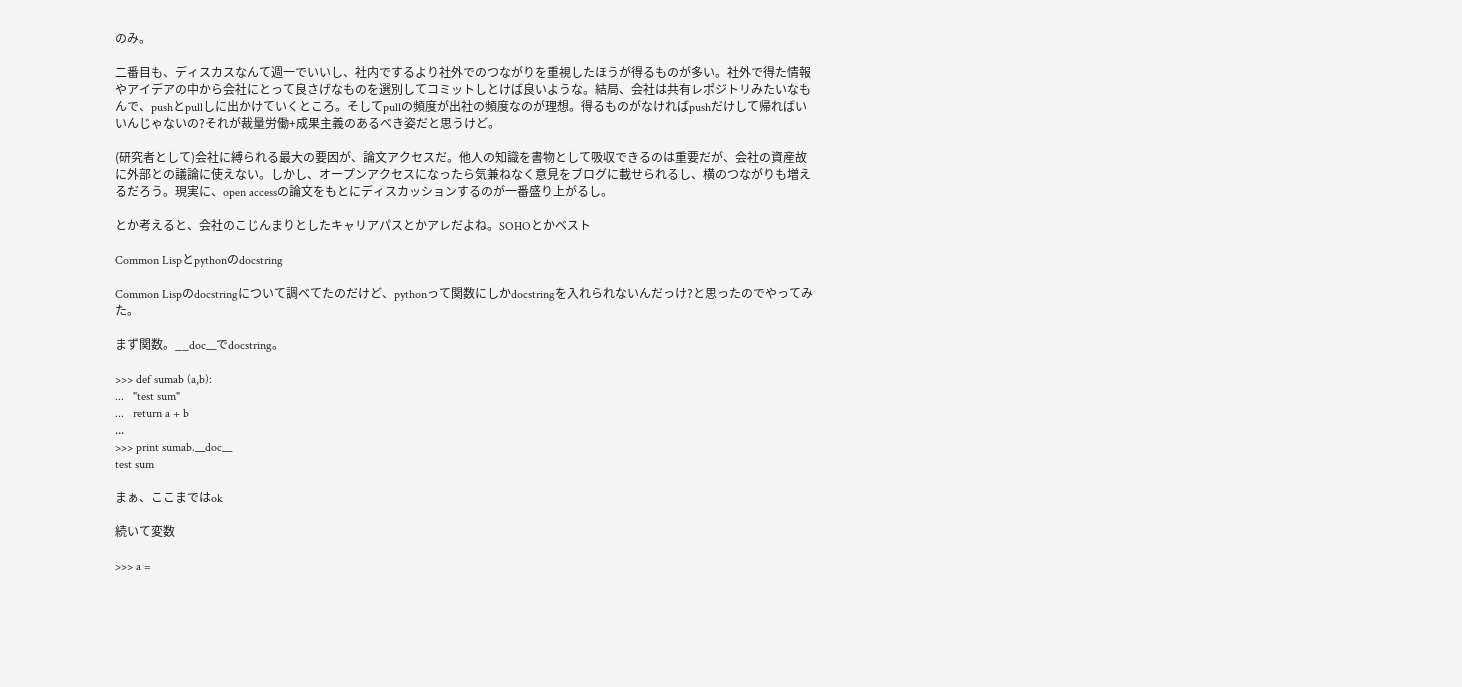のみ。

二番目も、ディスカスなんて週一でいいし、社内でするより社外でのつながりを重視したほうが得るものが多い。社外で得た情報やアイデアの中から会社にとって良さげなものを選別してコミットしとけば良いような。結局、会社は共有レポジトリみたいなもんで、pushとpullしに出かけていくところ。そしてpullの頻度が出社の頻度なのが理想。得るものがなければpushだけして帰ればいいんじゃないの?それが裁量労働+成果主義のあるべき姿だと思うけど。

(研究者として)会社に縛られる最大の要因が、論文アクセスだ。他人の知識を書物として吸収できるのは重要だが、会社の資産故に外部との議論に使えない。しかし、オープンアクセスになったら気兼ねなく意見をブログに載せられるし、横のつながりも増えるだろう。現実に、open accessの論文をもとにディスカッションするのが一番盛り上がるし。

とか考えると、会社のこじんまりとしたキャリアパスとかアレだよね。SOHOとかベスト

Common Lispとpythonのdocstring

Common Lispのdocstringについて調べてたのだけど、pythonって関数にしかdocstringを入れられないんだっけ?と思ったのでやってみた。

まず関数。__doc__でdocstring。

>>> def sumab (a,b):
...   "test sum"
...   return a + b
...
>>> print sumab.__doc__
test sum

まぁ、ここまではok

続いて変数

>>> a =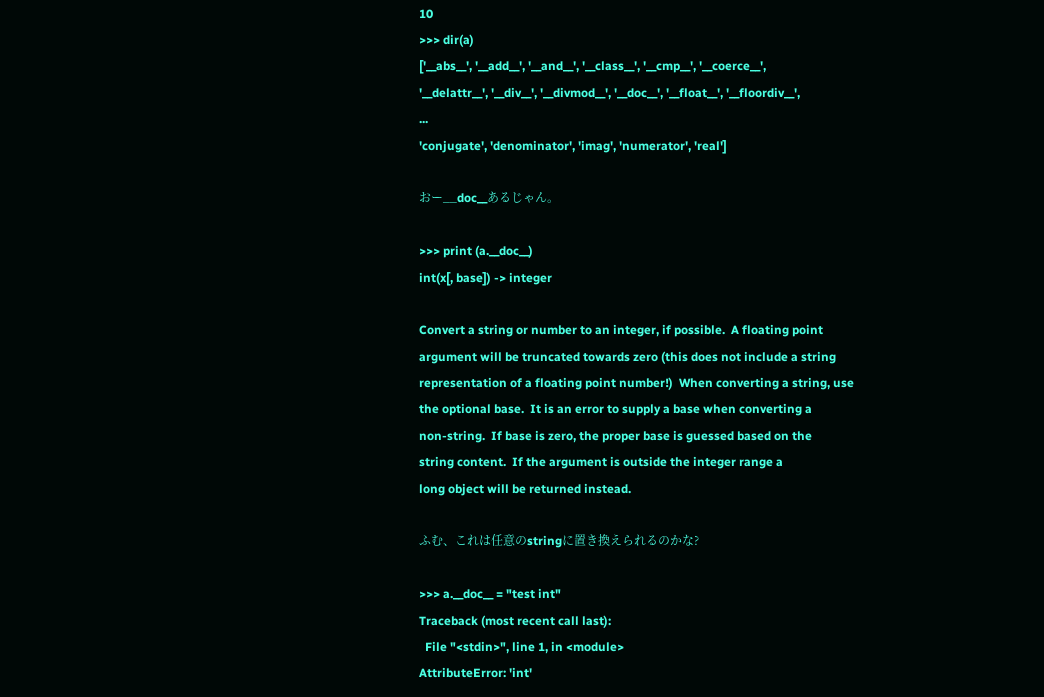10
>>> dir(a)
['__abs__', '__add__', '__and__', '__class__', '__cmp__', '__coerce__',
'__delattr__', '__div__', '__divmod__', '__doc__', '__float__', '__floordiv__',
...
'conjugate', 'denominator', 'imag', 'numerator', 'real']

おー__doc__あるじゃん。

>>> print (a.__doc__)
int(x[, base]) -> integer

Convert a string or number to an integer, if possible.  A floating point
argument will be truncated towards zero (this does not include a string
representation of a floating point number!)  When converting a string, use
the optional base.  It is an error to supply a base when converting a
non-string.  If base is zero, the proper base is guessed based on the
string content.  If the argument is outside the integer range a
long object will be returned instead.

ふむ、これは任意のstringに置き換えられるのかな?

>>> a.__doc__ = "test int"
Traceback (most recent call last):
  File "<stdin>", line 1, in <module>
AttributeError: 'int'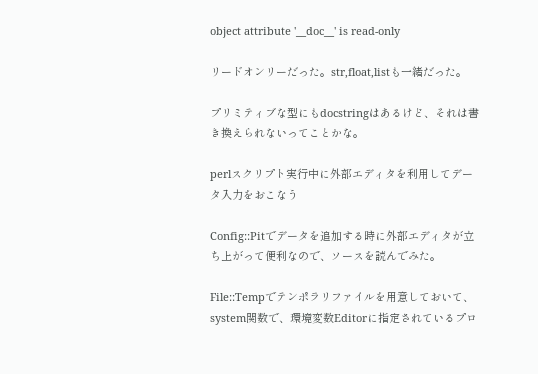object attribute '__doc__' is read-only

リードオンリーだった。str,float,listも一緒だった。

プリミティブな型にもdocstringはあるけど、それは書き換えられないってことかな。

perlスクリプト実行中に外部エディタを利用してデータ入力をおこなう

Config::Pitでデータを追加する時に外部エディタが立ち上がって便利なので、ソースを読んでみた。

File::Tempでテンポラリファイルを用意しておいて、system関数で、環境変数Editorに指定されているプロ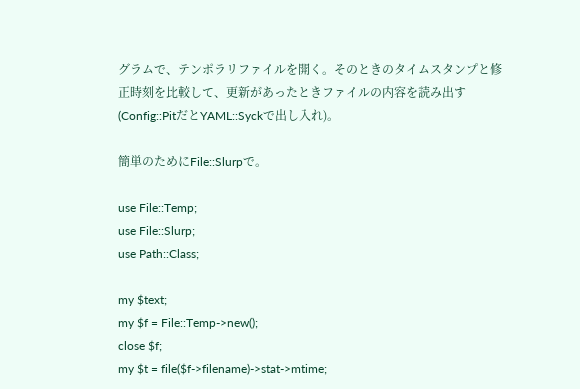グラムで、テンポラリファイルを開く。そのときのタイムスタンプと修正時刻を比較して、更新があったときファイルの内容を読み出す(Config::PitだとYAML::Syckで出し入れ)。

簡単のためにFile::Slurpで。

use File::Temp;
use File::Slurp;
use Path::Class;

my $text;
my $f = File::Temp->new();
close $f;
my $t = file($f->filename)->stat->mtime;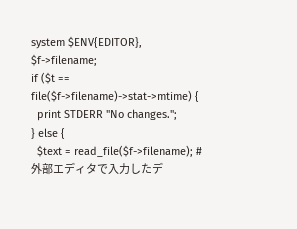system $ENV{EDITOR}, $f->filename;
if ($t == file($f->filename)->stat->mtime) {
  print STDERR "No changes.";
} else {
  $text = read_file($f->filename); #外部エディタで入力したデ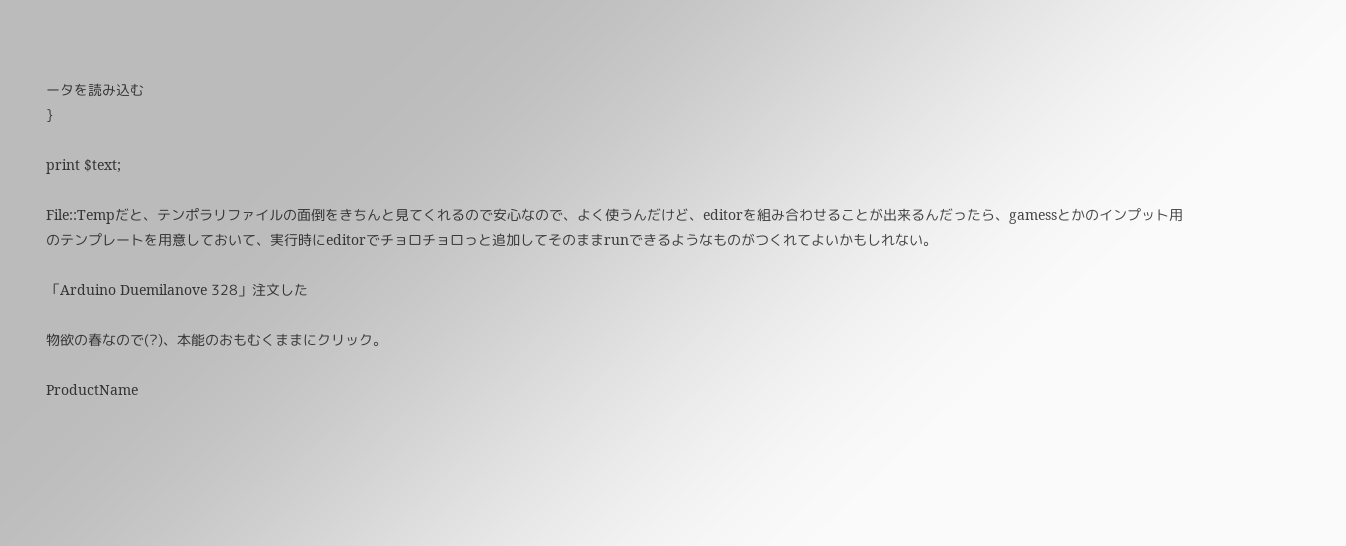ータを読み込む
}

print $text;

File::Tempだと、テンポラリファイルの面倒をきちんと見てくれるので安心なので、よく使うんだけど、editorを組み合わせることが出来るんだったら、gamessとかのインプット用のテンプレートを用意しておいて、実行時にeditorでチョロチョロっと追加してそのままrunできるようなものがつくれてよいかもしれない。

「Arduino Duemilanove 328」注文した

物欲の春なので(?)、本能のおもむくままにクリック。

ProductName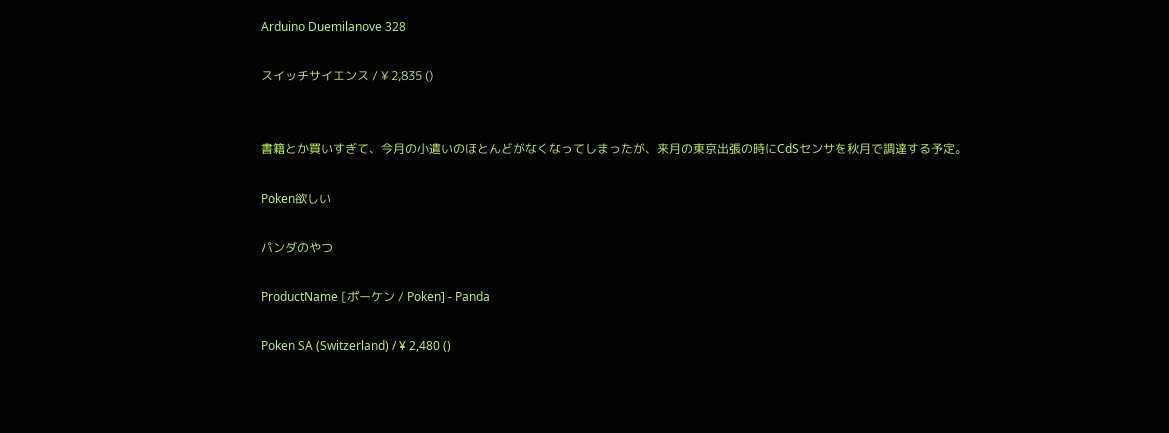Arduino Duemilanove 328

スイッチサイエンス / ¥ 2,835 ()


書籍とか買いすぎて、今月の小遣いのほとんどがなくなってしまったが、来月の東京出張の時にCdSセンサを秋月で調達する予定。

Poken欲しい

パンダのやつ

ProductName [ポーケン / Poken] - Panda

Poken SA (Switzerland) / ¥ 2,480 ()